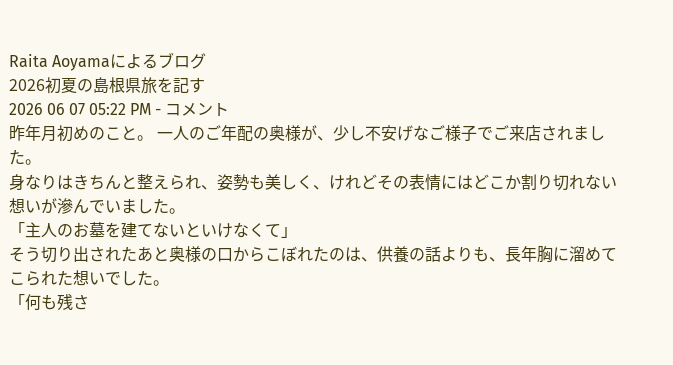Raita Aoyamaによるブログ
2026初夏の島根県旅を記す
2026 06 07 05:22 PM - コメント
昨年月初めのこと。 一人のご年配の奥様が、少し不安げなご様子でご来店されました。
身なりはきちんと整えられ、姿勢も美しく、けれどその表情にはどこか割り切れない想いが滲んでいました。
「主人のお墓を建てないといけなくて」
そう切り出されたあと奥様の口からこぼれたのは、供養の話よりも、長年胸に溜めてこられた想いでした。
「何も残さ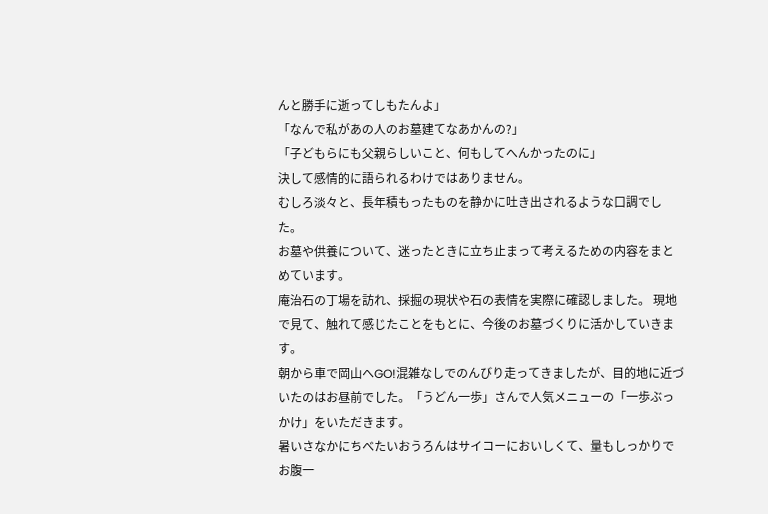んと勝手に逝ってしもたんよ」
「なんで私があの人のお墓建てなあかんの?」
「子どもらにも父親らしいこと、何もしてへんかったのに」
決して感情的に語られるわけではありません。
むしろ淡々と、長年積もったものを静かに吐き出されるような口調でした。
お墓や供養について、迷ったときに立ち止まって考えるための内容をまとめています。
庵治石の丁場を訪れ、採掘の現状や石の表情を実際に確認しました。 現地で見て、触れて感じたことをもとに、今後のお墓づくりに活かしていきます。
朝から車で岡山へGO!混雑なしでのんびり走ってきましたが、目的地に近づいたのはお昼前でした。「うどん一歩」さんで人気メニューの「一歩ぶっかけ」をいただきます。
暑いさなかにちべたいおうろんはサイコーにおいしくて、量もしっかりでお腹一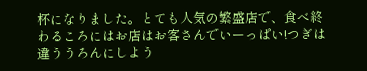杯になりました。とても人気の繁盛店で、食べ終わるころにはお店はお客さんでいーっぱい!つぎは違ううろんにしよう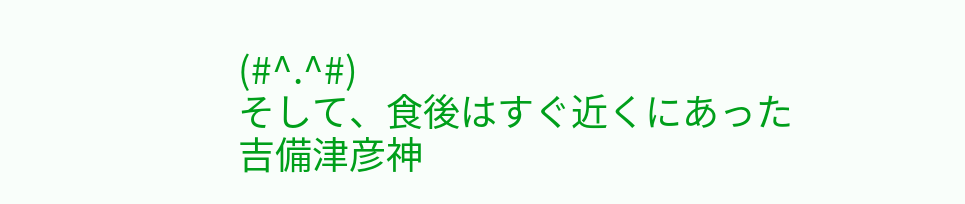(#^.^#)
そして、食後はすぐ近くにあった吉備津彦神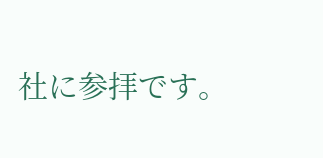社に参拝です。